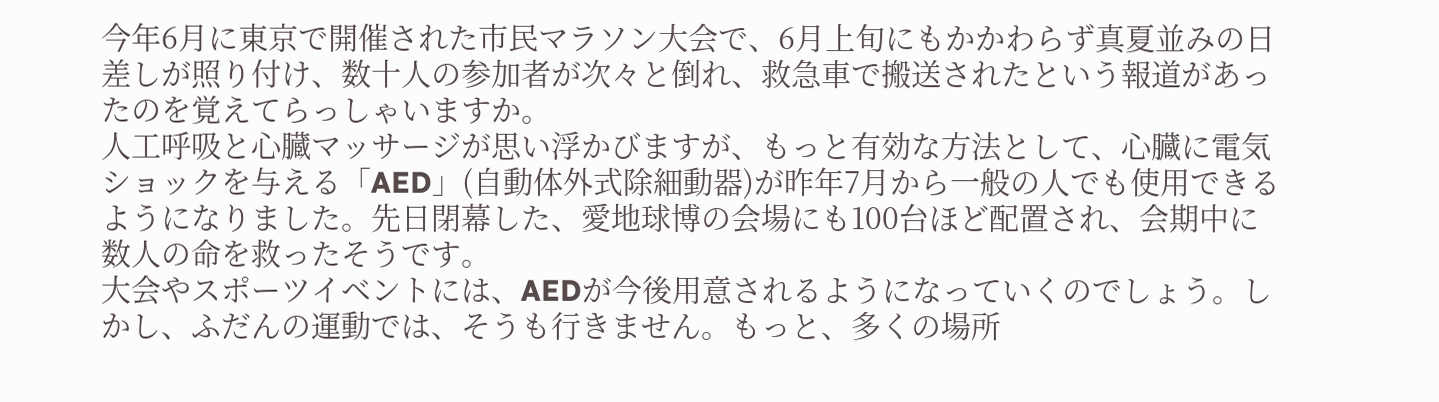今年6月に東京で開催された市民マラソン大会で、6月上旬にもかかわらず真夏並みの日差しが照り付け、数十人の参加者が次々と倒れ、救急車で搬送されたという報道があったのを覚えてらっしゃいますか。
人工呼吸と心臓マッサージが思い浮かびますが、もっと有効な方法として、心臓に電気ショックを与える「AED」(自動体外式除細動器)が昨年7月から一般の人でも使用できるようになりました。先日閉幕した、愛地球博の会場にも100台ほど配置され、会期中に数人の命を救ったそうです。
大会やスポーツイベントには、AEDが今後用意されるようになっていくのでしょう。しかし、ふだんの運動では、そうも行きません。もっと、多くの場所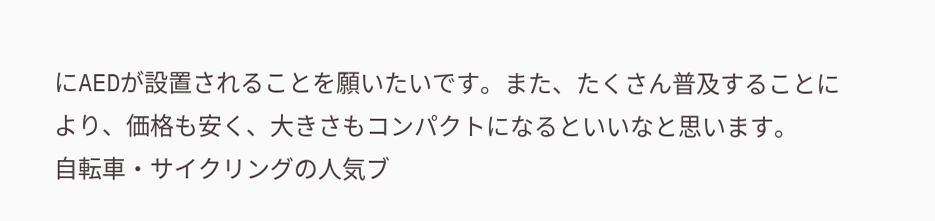にAEDが設置されることを願いたいです。また、たくさん普及することにより、価格も安く、大きさもコンパクトになるといいなと思います。
自転車・サイクリングの人気ブ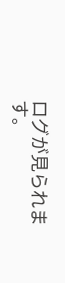ログが見られます。